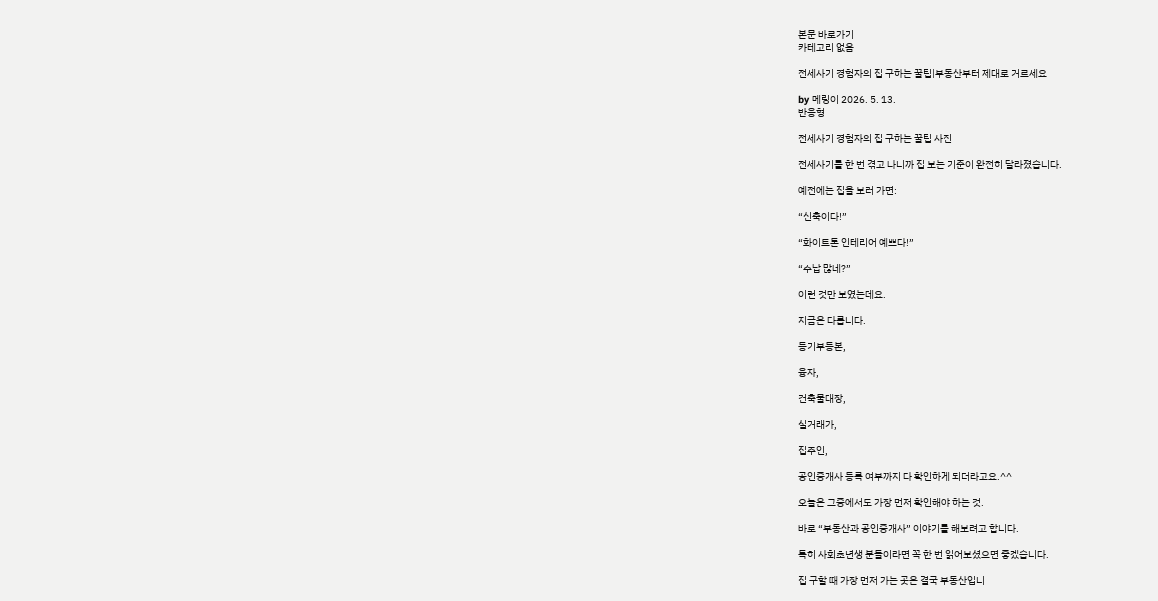본문 바로가기
카테고리 없음

전세사기 경험자의 집 구하는 꿀팁|부동산부터 제대로 거르세요

by 메링이 2026. 5. 13.
반응형

전세사기 경험자의 집 구하는 꿀팁 사진

전세사기를 한 번 겪고 나니까 집 보는 기준이 완전히 달라졌습니다.

예전에는 집을 보러 가면:

“신축이다!”

“화이트톤 인테리어 예쁘다!”

“수납 많네?”

이런 것만 보였는데요.

지금은 다릅니다.

등기부등본,

융자,

건축물대장,

실거래가,

집주인,

공인중개사 등록 여부까지 다 확인하게 되더라고요.^^

오늘은 그중에서도 가장 먼저 확인해야 하는 것.

바로 “부동산과 공인중개사” 이야기를 해보려고 합니다.

특히 사회초년생 분들이라면 꼭 한 번 읽어보셨으면 좋겠습니다.

집 구할 때 가장 먼저 가는 곳은 결국 부동산입니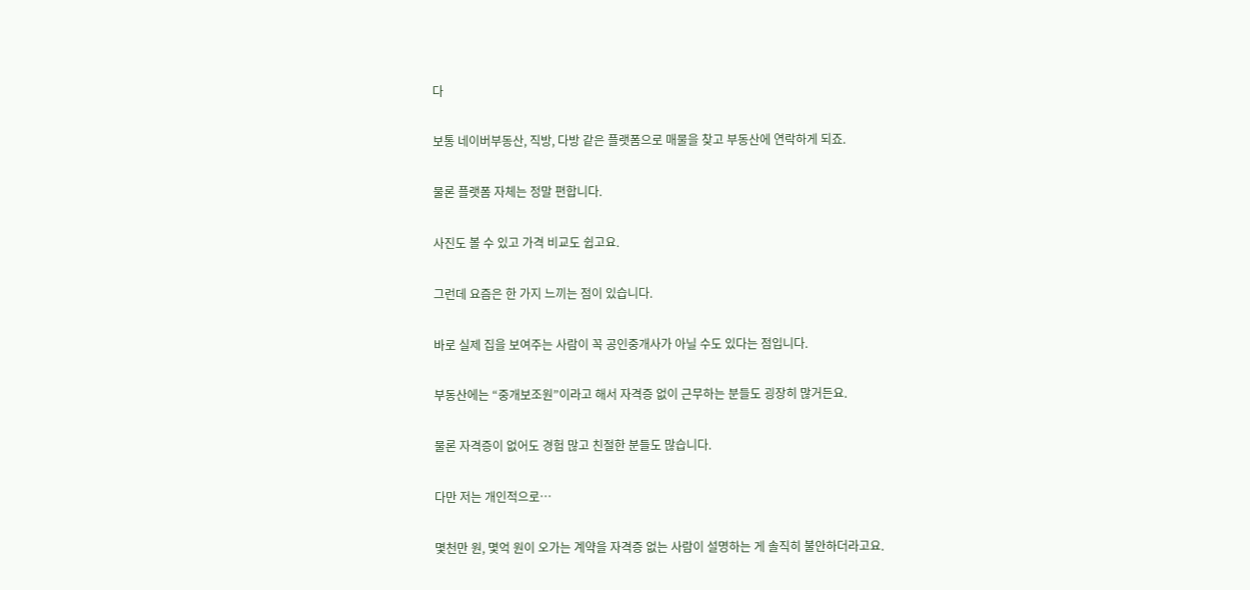다

보통 네이버부동산, 직방, 다방 같은 플랫폼으로 매물을 찾고 부동산에 연락하게 되죠.

물론 플랫폼 자체는 정말 편합니다.

사진도 볼 수 있고 가격 비교도 쉽고요.

그런데 요즘은 한 가지 느끼는 점이 있습니다.

바로 실제 집을 보여주는 사람이 꼭 공인중개사가 아닐 수도 있다는 점입니다.

부동산에는 “중개보조원”이라고 해서 자격증 없이 근무하는 분들도 굉장히 많거든요.

물론 자격증이 없어도 경험 많고 친절한 분들도 많습니다.

다만 저는 개인적으로…

몇천만 원, 몇억 원이 오가는 계약을 자격증 없는 사람이 설명하는 게 솔직히 불안하더라고요.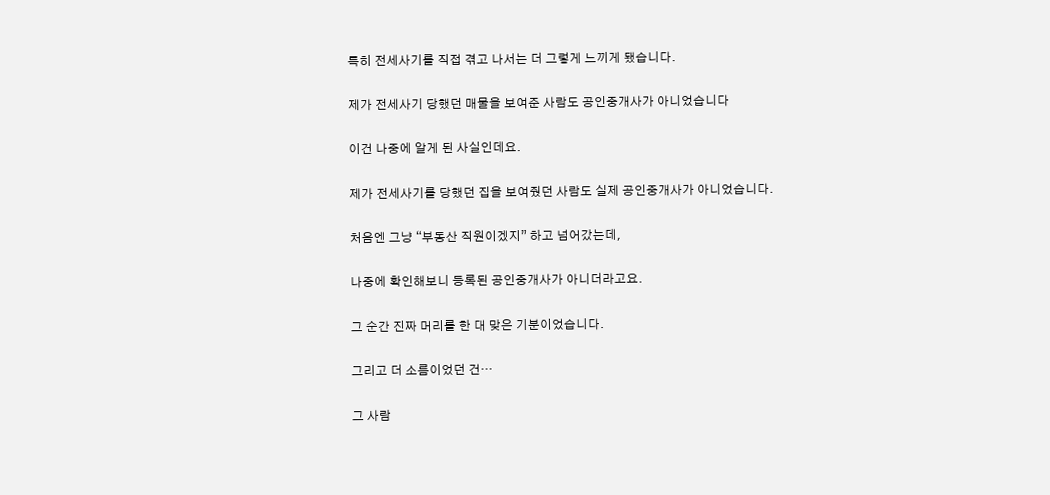특히 전세사기를 직접 겪고 나서는 더 그렇게 느끼게 됐습니다.

제가 전세사기 당했던 매물을 보여준 사람도 공인중개사가 아니었습니다

이건 나중에 알게 된 사실인데요.

제가 전세사기를 당했던 집을 보여줬던 사람도 실제 공인중개사가 아니었습니다.

처음엔 그냥 “부동산 직원이겠지” 하고 넘어갔는데,

나중에 확인해보니 등록된 공인중개사가 아니더라고요.

그 순간 진짜 머리를 한 대 맞은 기분이었습니다.

그리고 더 소름이었던 건…

그 사람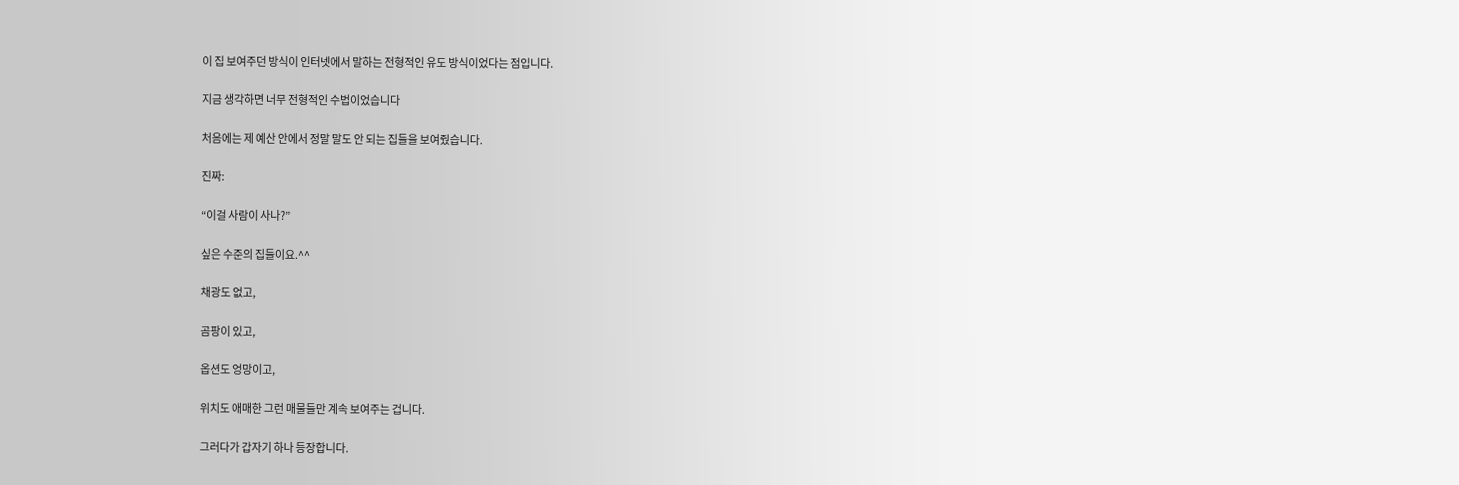이 집 보여주던 방식이 인터넷에서 말하는 전형적인 유도 방식이었다는 점입니다.

지금 생각하면 너무 전형적인 수법이었습니다

처음에는 제 예산 안에서 정말 말도 안 되는 집들을 보여줬습니다.

진짜:

“이걸 사람이 사나?”

싶은 수준의 집들이요.^^

채광도 없고,

곰팡이 있고,

옵션도 엉망이고,

위치도 애매한 그런 매물들만 계속 보여주는 겁니다.

그러다가 갑자기 하나 등장합니다.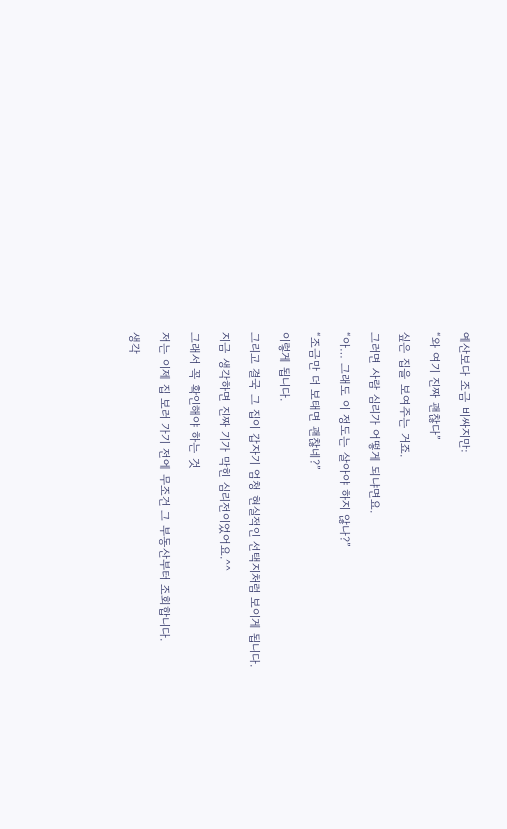예산보다 조금 비싸지만:

“와 여기 진짜 괜찮다”

싶은 집을 보여주는 거죠.

그러면 사람 심리가 어떻게 되냐면요.

“아… 그래도 이 정도는 살아야 하지 않나?”

“조금만 더 보태면 괜찮네?”

이렇게 됩니다.

그리고 결국 그 집이 갑자기 엄청 현실적인 선택지처럼 보이게 됩니다.

지금 생각하면 진짜 기가 막힌 심리전이었어요.^^

그래서 꼭 확인해야 하는 것

저는 이제 집 보러 가기 전에 무조건 그 부동산부터 조회합니다.

생각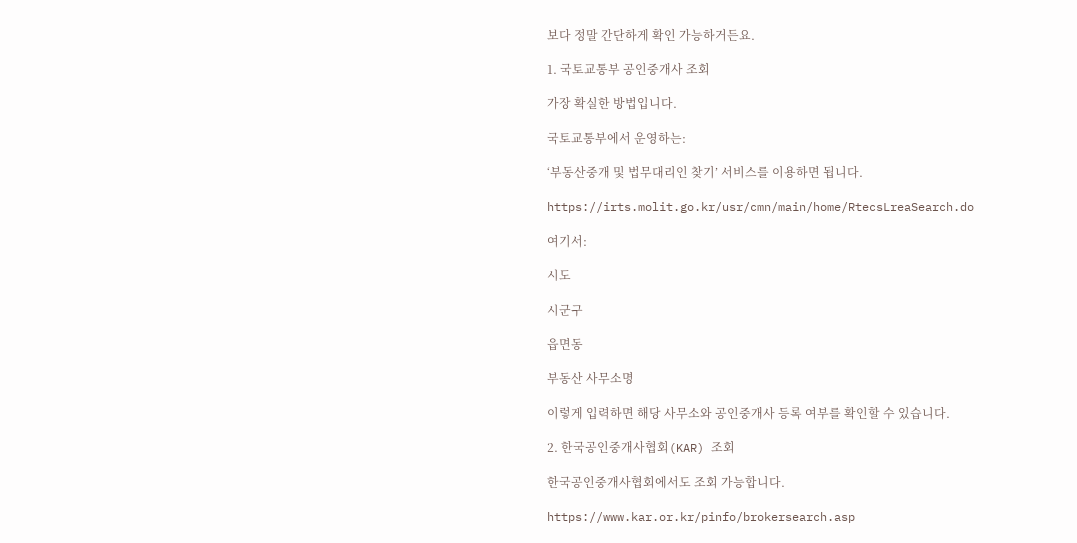보다 정말 간단하게 확인 가능하거든요.

1. 국토교통부 공인중개사 조회

가장 확실한 방법입니다.

국토교통부에서 운영하는:

‘부동산중개 및 법무대리인 찾기’ 서비스를 이용하면 됩니다.

https://irts.molit.go.kr/usr/cmn/main/home/RtecsLreaSearch.do

여기서:

시도

시군구

읍면동

부동산 사무소명

이렇게 입력하면 해당 사무소와 공인중개사 등록 여부를 확인할 수 있습니다.

2. 한국공인중개사협회(KAR) 조회

한국공인중개사협회에서도 조회 가능합니다.

https://www.kar.or.kr/pinfo/brokersearch.asp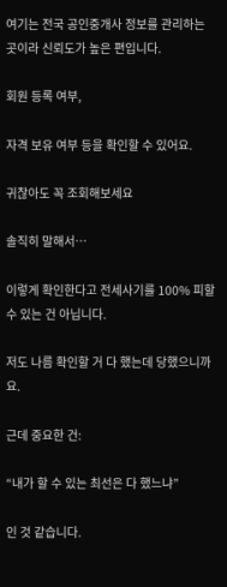여기는 전국 공인중개사 정보를 관리하는 곳이라 신뢰도가 높은 편입니다.

회원 등록 여부,

자격 보유 여부 등을 확인할 수 있어요.

귀찮아도 꼭 조회해보세요

솔직히 말해서…

이렇게 확인한다고 전세사기를 100% 피할 수 있는 건 아닙니다.

저도 나름 확인할 거 다 했는데 당했으니까요.

근데 중요한 건:

“내가 할 수 있는 최선은 다 했느냐”

인 것 같습니다.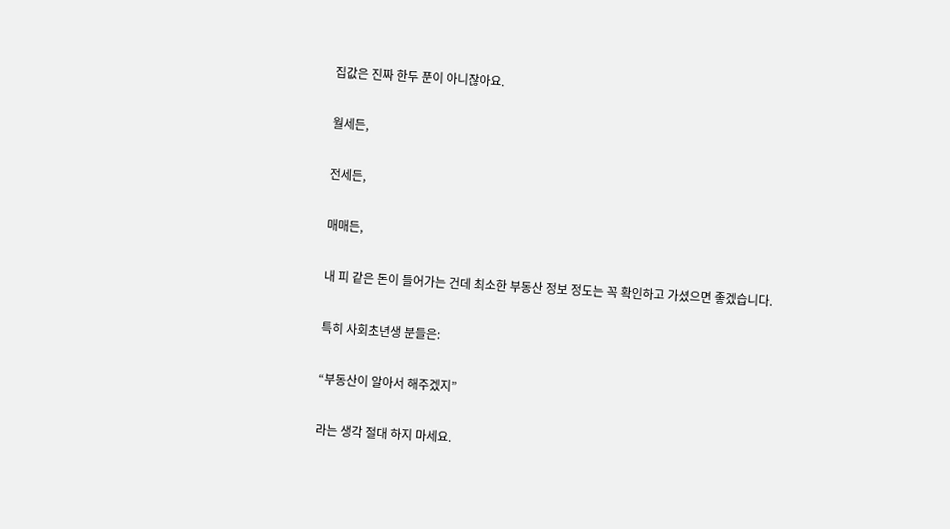집값은 진짜 한두 푼이 아니잖아요.

월세든,

전세든,

매매든,

내 피 같은 돈이 들어가는 건데 최소한 부동산 정보 정도는 꼭 확인하고 가셨으면 좋겠습니다.

특히 사회초년생 분들은:

“부동산이 알아서 해주겠지”

라는 생각 절대 하지 마세요.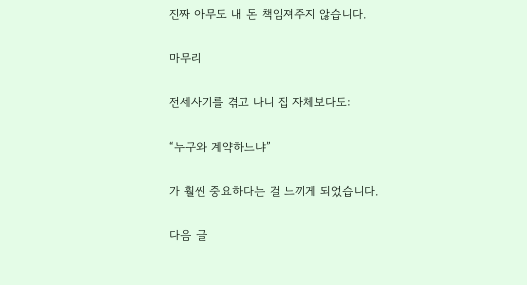진짜 아무도 내 돈 책임져주지 않습니다.

마무리

전세사기를 겪고 나니 집 자체보다도:

“누구와 계약하느냐”

가 훨씬 중요하다는 걸 느끼게 되었습니다.

다음 글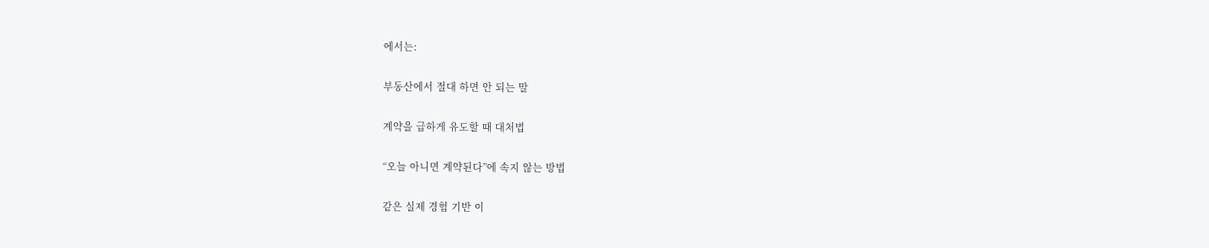에서는:

부동산에서 절대 하면 안 되는 말

계약을 급하게 유도할 때 대처법

“오늘 아니면 계약된다”에 속지 않는 방법

같은 실제 경험 기반 이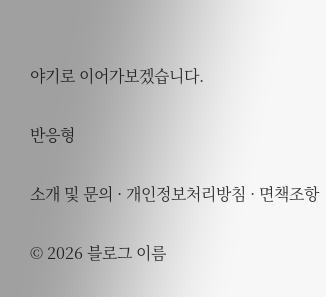야기로 이어가보겠습니다.

반응형

소개 및 문의 · 개인정보처리방침 · 면책조항

© 2026 블로그 이름